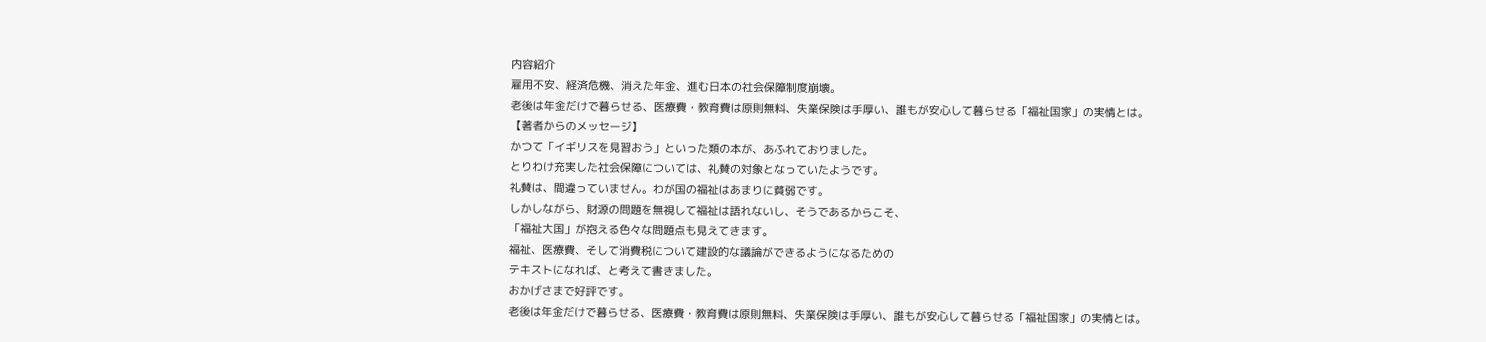内容紹介
雇用不安、経済危機、消えた年金、進む日本の社会保障制度崩壊。
老後は年金だけで暮らせる、医療費・教育費は原則無料、失業保険は手厚い、誰もが安心して暮らせる「福祉国家」の実情とは。
【著者からのメッセージ】
かつて「イギリスを見習おう」といった類の本が、あふれておりました。
とりわけ充実した社会保障については、礼賛の対象となっていたようです。
礼賛は、間違っていません。わが国の福祉はあまりに貧弱です。
しかしながら、財源の問題を無視して福祉は語れないし、そうであるからこそ、
「福祉大国」が抱える色々な問題点も見えてきます。
福祉、医療費、そして消費税について建設的な議論ができるようになるための
テキストになれば、と考えて書きました。
おかげさまで好評です。
老後は年金だけで暮らせる、医療費・教育費は原則無料、失業保険は手厚い、誰もが安心して暮らせる「福祉国家」の実情とは。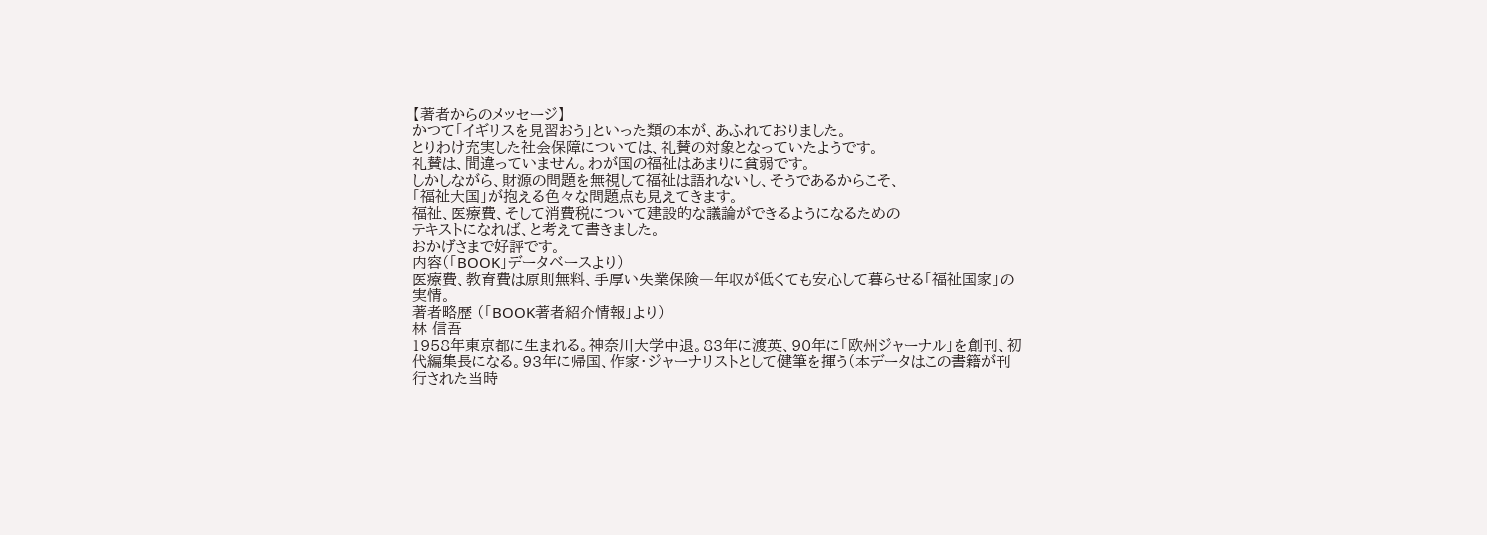【著者からのメッセージ】
かつて「イギリスを見習おう」といった類の本が、あふれておりました。
とりわけ充実した社会保障については、礼賛の対象となっていたようです。
礼賛は、間違っていません。わが国の福祉はあまりに貧弱です。
しかしながら、財源の問題を無視して福祉は語れないし、そうであるからこそ、
「福祉大国」が抱える色々な問題点も見えてきます。
福祉、医療費、そして消費税について建設的な議論ができるようになるための
テキストになれば、と考えて書きました。
おかげさまで好評です。
内容(「BOOK」データベースより)
医療費、教育費は原則無料、手厚い失業保険―年収が低くても安心して暮らせる「福祉国家」の実情。
著者略歴 (「BOOK著者紹介情報」より)
林 信吾
1958年東京都に生まれる。神奈川大学中退。83年に渡英、90年に「欧州ジャーナル」を創刊、初代編集長になる。93年に帰国、作家・ジャーナリストとして健筆を揮う(本データはこの書籍が刊行された当時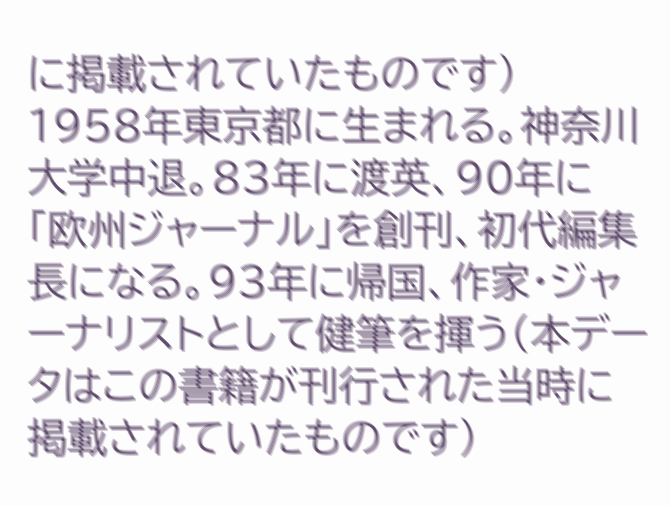に掲載されていたものです)
1958年東京都に生まれる。神奈川大学中退。83年に渡英、90年に「欧州ジャーナル」を創刊、初代編集長になる。93年に帰国、作家・ジャーナリストとして健筆を揮う(本データはこの書籍が刊行された当時に掲載されていたものです)